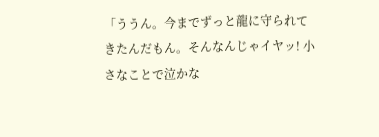「ううん。今までずっと龍に守られてきたんだもん。そんなんじゃイヤッ! 小さなことで泣かな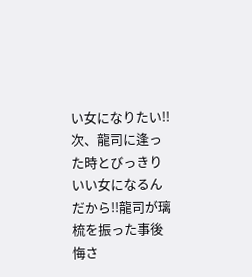い女になりたい!!次、龍司に逢った時とびっきりいい女になるんだから!!龍司が璃梳を振った事後悔さ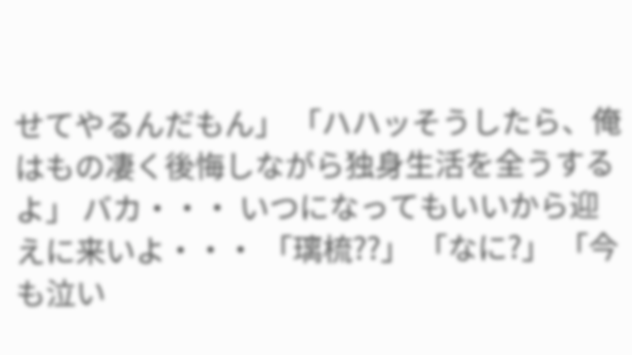せてやるんだもん」 「ハハッそうしたら、俺はもの凄く後悔しながら独身生活を全うするよ」 バカ・・・ いつになってもいいから迎えに来いよ・・・ 「璃梳??」 「なに?」 「今も泣い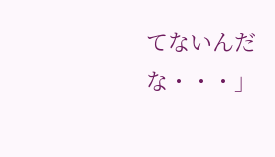てないんだな・・・」